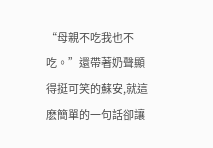“母親不吃我也不吃。”還帶著奶聲顯得挺可笑的蘇安,就這麽簡單的一句話卻讓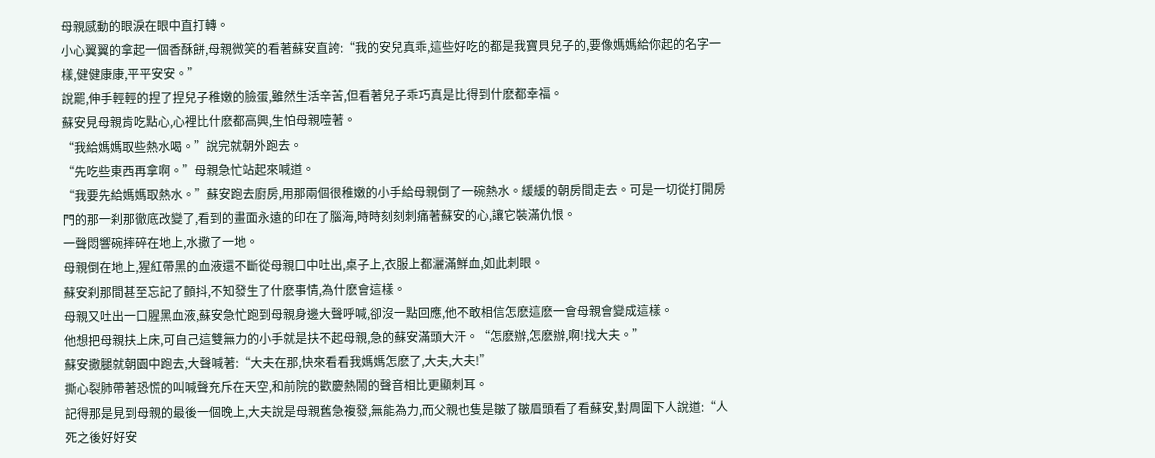母親感動的眼淚在眼中直打轉。
小心翼翼的拿起一個香酥餅,母親微笑的看著蘇安直誇:“我的安兒真乖,這些好吃的都是我寶貝兒子的,要像媽媽給你起的名字一樣,健健康康,平平安安。”
說罷,伸手輕輕的捏了捏兒子稚嫩的臉蛋,雖然生活辛苦,但看著兒子乖巧真是比得到什麽都幸福。
蘇安見母親肯吃點心,心裡比什麽都高興,生怕母親噎著。
“我給媽媽取些熱水喝。”說完就朝外跑去。
“先吃些東西再拿啊。”母親急忙站起來喊道。
“我要先給媽媽取熱水。”蘇安跑去廚房,用那兩個很稚嫩的小手給母親倒了一碗熱水。緩緩的朝房間走去。可是一切從打開房門的那一刹那徹底改變了,看到的畫面永遠的印在了腦海,時時刻刻刺痛著蘇安的心,讓它裝滿仇恨。
一聲悶響碗摔碎在地上,水撒了一地。
母親倒在地上,猩紅帶黑的血液還不斷從母親口中吐出,桌子上,衣服上都灑滿鮮血,如此刺眼。
蘇安刹那間甚至忘記了顫抖,不知發生了什麽事情,為什麽會這樣。
母親又吐出一口腥黑血液,蘇安急忙跑到母親身邊大聲呼喊,卻沒一點回應,他不敢相信怎麽這麽一會母親會變成這樣。
他想把母親扶上床,可自己這雙無力的小手就是扶不起母親,急的蘇安滿頭大汗。“怎麽辦,怎麽辦,啊!找大夫。”
蘇安撒腿就朝園中跑去,大聲喊著:“大夫在那,快來看看我媽媽怎麽了,大夫,大夫!”
撕心裂肺帶著恐慌的叫喊聲充斥在天空,和前院的歡慶熱鬧的聲音相比更顯刺耳。
記得那是見到母親的最後一個晚上,大夫說是母親舊急複發,無能為力,而父親也隻是皺了皺眉頭看了看蘇安,對周圍下人說道:“人死之後好好安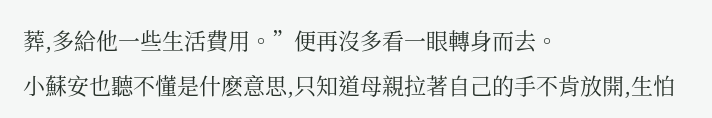葬,多給他一些生活費用。”便再沒多看一眼轉身而去。
小蘇安也聽不懂是什麽意思,只知道母親拉著自己的手不肯放開,生怕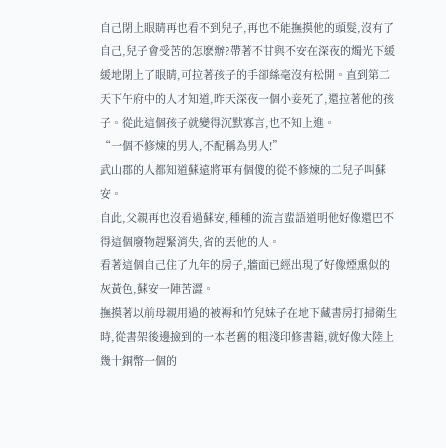自己閉上眼睛再也看不到兒子,再也不能撫摸他的頭髮,沒有了自己,兒子會受苦的怎麽辦?帶著不甘與不安在深夜的燭光下緩緩地閉上了眼睛,可拉著孩子的手卻絲毫沒有松開。直到第二天下午府中的人才知道,昨天深夜一個小妾死了,還拉著他的孩子。從此這個孩子就變得沉默寡言,也不知上進。
“一個不修煉的男人,不配稱為男人!”
武山郡的人都知道蘇遠將軍有個傻的從不修煉的二兒子叫蘇安。
自此,父親再也沒看過蘇安,種種的流言蜚語道明他好像還巴不得這個廢物趕緊消失,省的丟他的人。
看著這個自己住了九年的房子,牆面已經出現了好像煙熏似的灰黃色,蘇安一陣苦澀。
撫摸著以前母親用過的被褥和竹兒妹子在地下藏書房打掃衛生時,從書架後邊撿到的一本老舊的粗淺印修書籍,就好像大陸上幾十銅幣一個的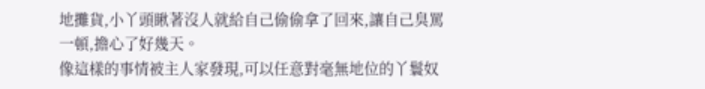地攤貨,小丫頭瞅著沒人就給自己偷偷拿了回來,讓自己臭罵一頓,擔心了好幾天。
像這樣的事情被主人家發現,可以任意對毫無地位的丫鬟奴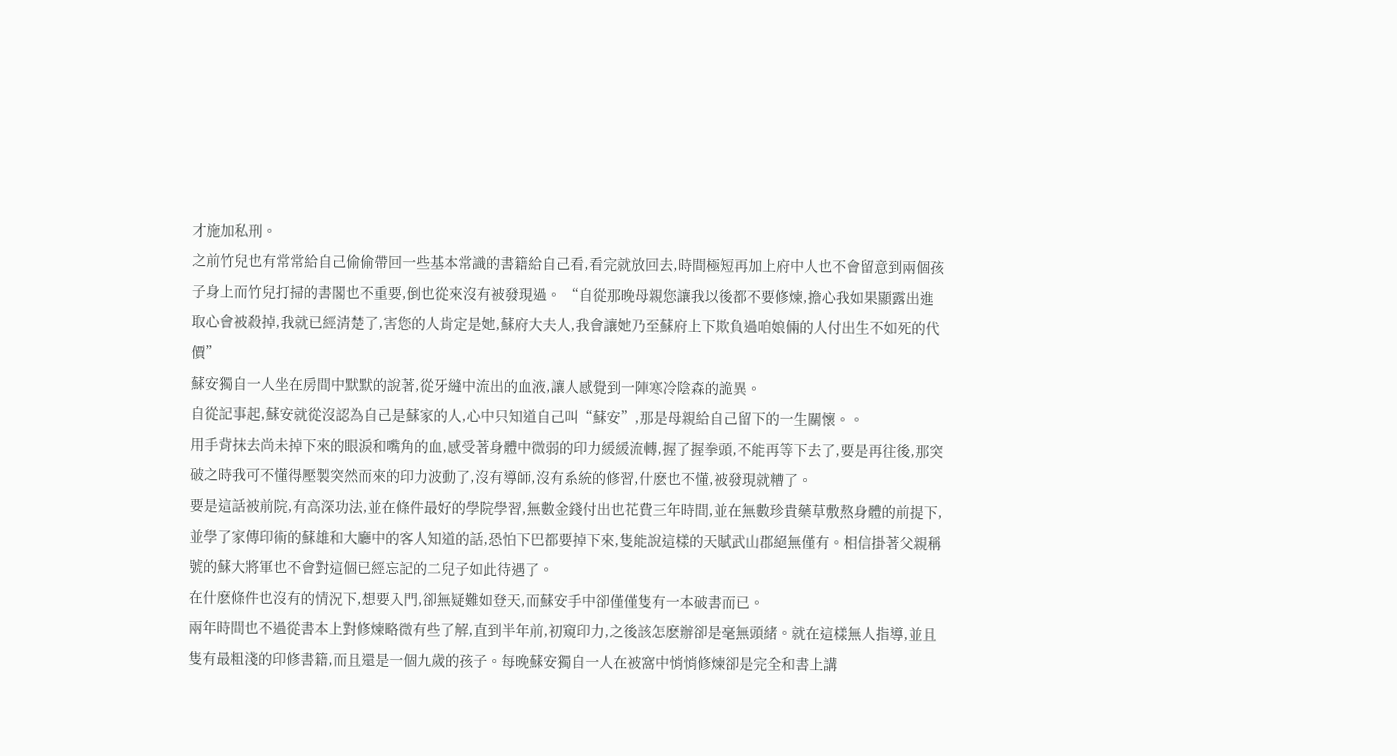才施加私刑。
之前竹兒也有常常給自己偷偷帶回一些基本常識的書籍給自己看,看完就放回去,時間極短再加上府中人也不會留意到兩個孩子身上而竹兒打掃的書閣也不重要,倒也從來沒有被發現過。 “自從那晚母親您讓我以後都不要修煉,擔心我如果顯露出進取心會被殺掉,我就已經清楚了,害您的人肯定是她,蘇府大夫人,我會讓她乃至蘇府上下欺負過咱娘倆的人付出生不如死的代價”
蘇安獨自一人坐在房間中默默的說著,從牙縫中流出的血液,讓人感覺到一陣寒冷陰森的詭異。
自從記事起,蘇安就從沒認為自己是蘇家的人,心中只知道自己叫“蘇安”,那是母親給自己留下的一生關懷。。
用手背抹去尚未掉下來的眼淚和嘴角的血,感受著身體中微弱的印力緩緩流轉,握了握拳頭,不能再等下去了,要是再往後,那突破之時我可不懂得壓製突然而來的印力波動了,沒有導師,沒有系統的修習,什麽也不懂,被發現就糟了。
要是這話被前院,有高深功法,並在條件最好的學院學習,無數金錢付出也花費三年時間,並在無數珍貴藥草敷熬身體的前提下,並學了家傳印術的蘇雄和大廳中的客人知道的話,恐怕下巴都要掉下來,隻能說這樣的天賦武山郡絕無僅有。相信掛著父親稱號的蘇大將軍也不會對這個已經忘記的二兒子如此待遇了。
在什麽條件也沒有的情況下,想要入門,卻無疑難如登天,而蘇安手中卻僅僅隻有一本破書而已。
兩年時間也不過從書本上對修煉略微有些了解,直到半年前,初窺印力,之後該怎麽辦卻是毫無頭緒。就在這樣無人指導,並且隻有最粗淺的印修書籍,而且還是一個九歲的孩子。每晚蘇安獨自一人在被窩中悄悄修煉卻是完全和書上講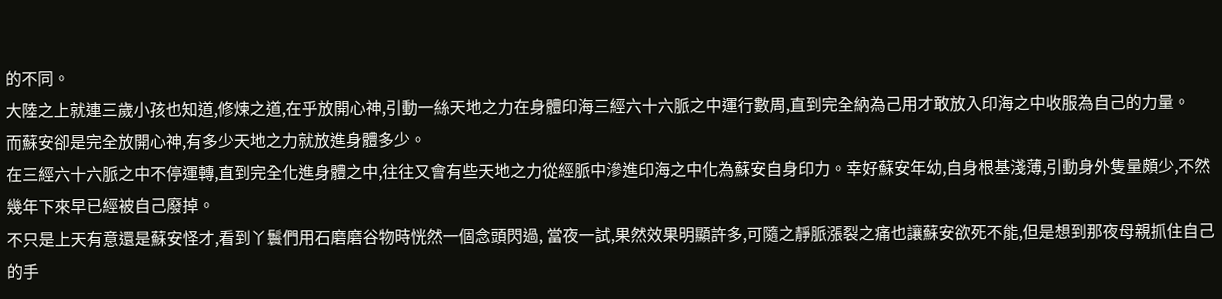的不同。
大陸之上就連三歲小孩也知道,修煉之道,在乎放開心神,引動一絲天地之力在身體印海三經六十六脈之中運行數周,直到完全納為己用才敢放入印海之中收服為自己的力量。
而蘇安卻是完全放開心神,有多少天地之力就放進身體多少。
在三經六十六脈之中不停運轉,直到完全化進身體之中,往往又會有些天地之力從經脈中滲進印海之中化為蘇安自身印力。幸好蘇安年幼,自身根基淺薄,引動身外隻量頗少,不然幾年下來早已經被自己廢掉。
不只是上天有意還是蘇安怪才,看到丫鬟們用石磨磨谷物時恍然一個念頭閃過, 當夜一試,果然效果明顯許多,可隨之靜脈漲裂之痛也讓蘇安欲死不能,但是想到那夜母親抓住自己的手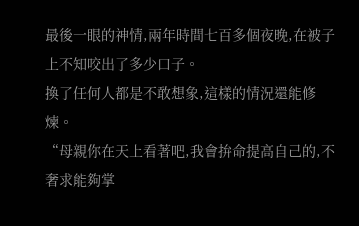最後一眼的神情,兩年時間七百多個夜晚,在被子上不知咬出了多少口子。
換了任何人都是不敢想象,這樣的情況還能修煉。
“母親你在天上看著吧,我會拚命提高自己的,不奢求能夠掌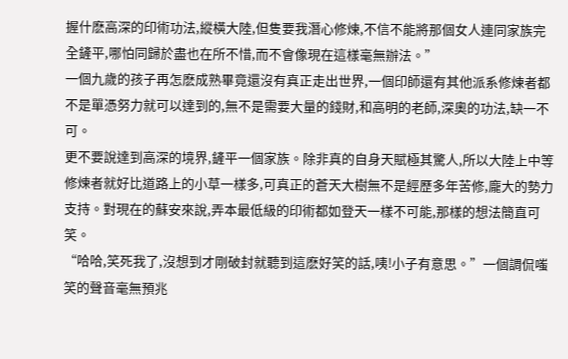握什麽高深的印術功法,縱橫大陸,但隻要我潛心修煉,不信不能將那個女人連同家族完全鏟平,哪怕同歸於盡也在所不惜,而不會像現在這樣毫無辦法。”
一個九歲的孩子再怎麽成熟畢竟還沒有真正走出世界,一個印師還有其他派系修煉者都不是單憑努力就可以達到的,無不是需要大量的錢財,和高明的老師,深奧的功法,缺一不可。
更不要說達到高深的境界,鏟平一個家族。除非真的自身天賦極其驚人,所以大陸上中等修煉者就好比道路上的小草一樣多,可真正的蒼天大樹無不是經歷多年苦修,龐大的勢力支持。對現在的蘇安來說,弄本最低級的印術都如登天一樣不可能,那樣的想法簡直可笑。
“哈哈,笑死我了,沒想到才剛破封就聽到這麽好笑的話,咦!小子有意思。”一個調侃嗤笑的聲音毫無預兆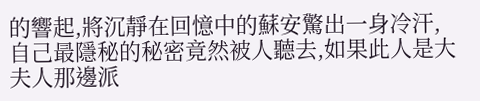的響起,將沉靜在回憶中的蘇安驚出一身冷汗,自己最隱秘的秘密竟然被人聽去,如果此人是大夫人那邊派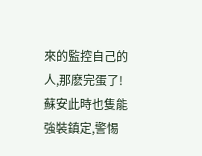來的監控自己的人,那麽完蛋了!
蘇安此時也隻能強裝鎮定,警惕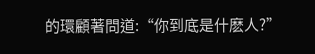的環顧著問道:“你到底是什麽人?”